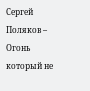Сергей Поляков – Огонь который не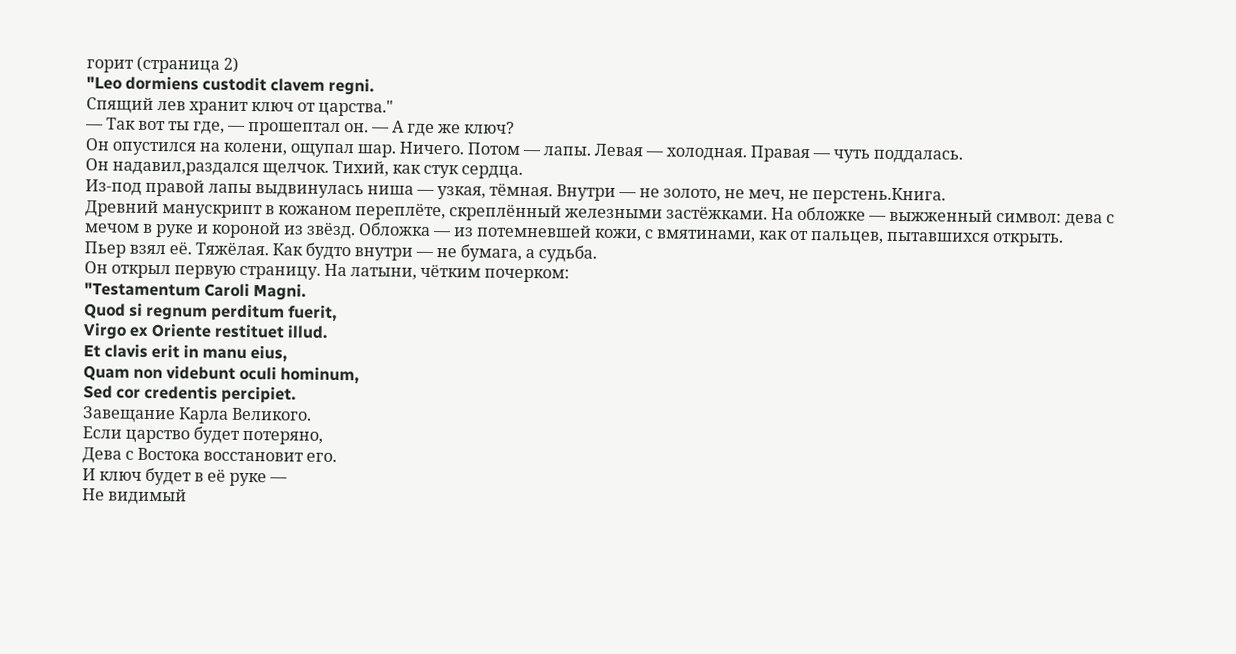горит (страница 2)
"Leo dormiens custodit clavem regni.
Спящий лев хранит ключ от царства."
— Так вот ты где, — прошептал он. — А где же ключ?
Он опустился на колени, ощупал шар. Ничего. Потом — лапы. Левая — холодная. Правая — чуть поддалась.
Он надавил,раздался щелчок. Тихий, как стук сердца.
Из-под правой лапы выдвинулась ниша — узкая, тёмная. Внутри — не золото, не меч, не перстень.Книга.
Древний манускрипт в кожаном переплёте, скреплённый железными застёжками. На обложке — выжженный символ: дева с мечом в руке и короной из звёзд. Обложка — из потемневшей кожи, с вмятинами, как от пальцев, пытавшихся открыть.
Пьер взял её. Тяжёлая. Как будто внутри — не бумага, а судьба.
Он открыл первую страницу. На латыни, чётким почерком:
"Testamentum Caroli Magni.
Quod si regnum perditum fuerit,
Virgo ex Oriente restituet illud.
Et clavis erit in manu eius,
Quam non videbunt oculi hominum,
Sed cor credentis percipiet.
Завещание Карла Великого.
Если царство будет потеряно,
Дева с Востока восстановит его.
И ключ будет в её руке —
Не видимый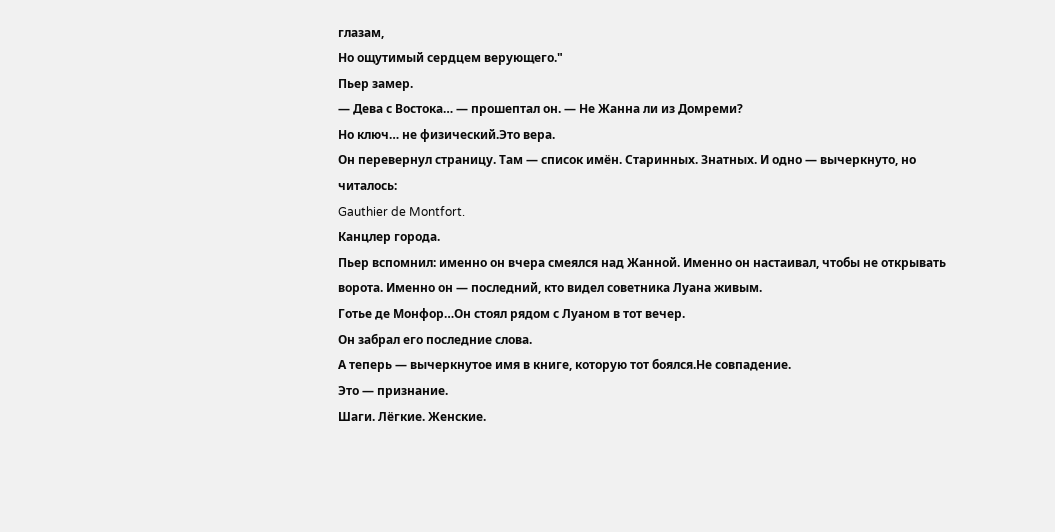глазам,
Но ощутимый сердцем верующего."
Пьер замер.
— Дева с Востока… — прошептал он. — Не Жанна ли из Домреми?
Но ключ… не физический.Это вера.
Он перевернул страницу. Там — список имён. Старинных. Знатных. И одно — вычеркнуто, но читалось:
Gauthier de Montfort.
Канцлер города.
Пьер вспомнил: именно он вчера смеялся над Жанной. Именно он настаивал, чтобы не открывать ворота. Именно он — последний, кто видел советника Луана живым.
Готье де Монфор…Он стоял рядом с Луаном в тот вечер.
Он забрал его последние слова.
А теперь — вычеркнутое имя в книге, которую тот боялся.Не совпадение.
Это — признание.
Шаги. Лёгкие. Женские.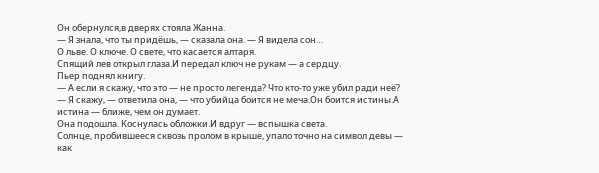Он обернулся,в дверях стояла Жанна.
— Я знала, что ты придёшь, — сказала она. — Я видела сон…
О льве. О ключе. О свете, что касается алтаря.
Спящий лев открыл глаза.И передал ключ не рукам — а сердцу.
Пьер поднял книгу.
— А если я скажу, что это — не просто легенда? Что кто-то уже убил ради неё?
— Я скажу, — ответила она, — что убийца боится не меча.Он боится истины.А истина — ближе, чем он думает.
Она подошла. Коснулась обложки.И вдруг — вспышка света.
Солнце, пробившееся сквозь пролом в крыше, упало точно на символ девы — как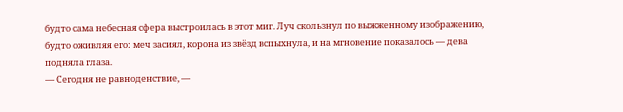будто сама небесная сфера выстроилась в этот миг. Луч скользнул по выжженному изображению, будто оживляя его: меч засиял, корона из звёзд вспыхнула, и на мгновение показалось — дева подняла глаза.
— Сегодня не равноденствие, —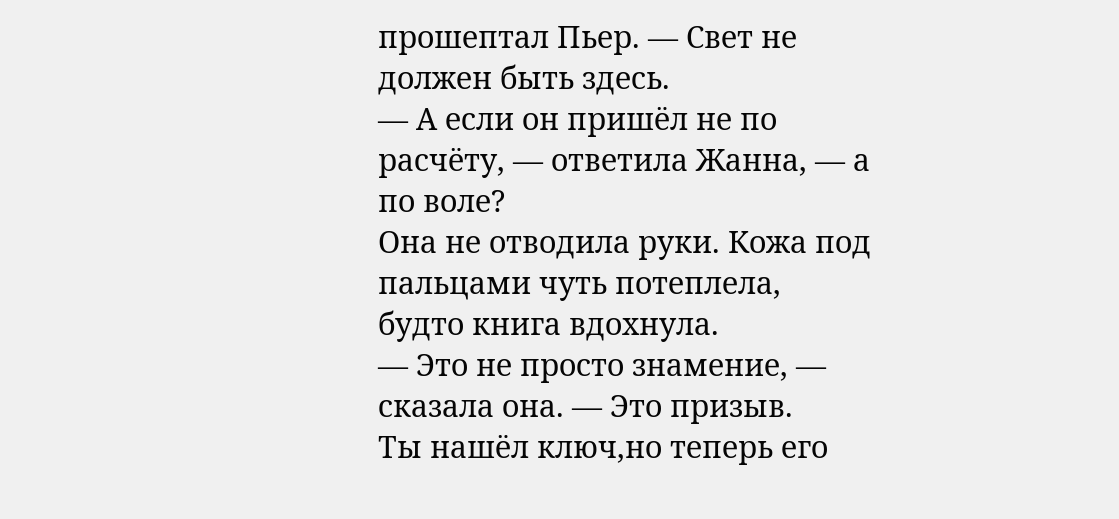прошептал Пьер. — Свет не должен быть здесь.
— А если он пришёл не по расчёту, — ответила Жанна, — а по воле?
Она не отводила руки. Кожа под пальцами чуть потеплела, будто книга вдохнула.
— Это не просто знамение, — сказала она. — Это призыв.
Ты нашёл ключ,но теперь его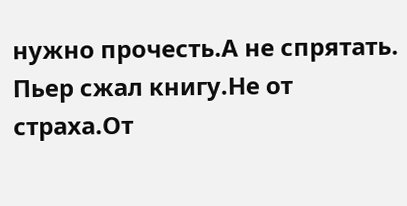нужно прочесть.А не спрятать.
Пьер сжал книгу.Не от страха.От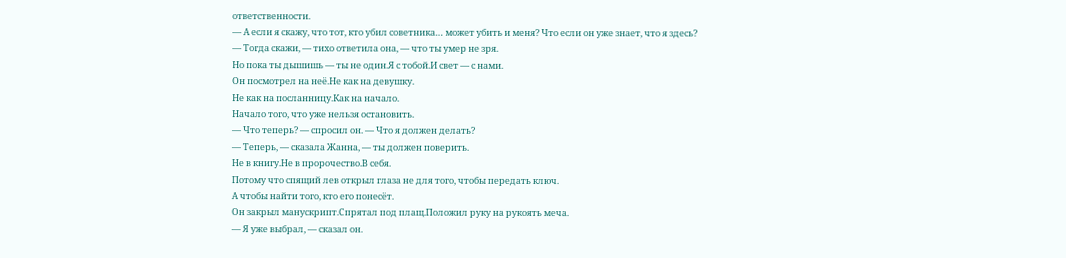ответственности.
— А если я скажу, что тот, кто убил советника… может убить и меня? Что если он уже знает, что я здесь?
— Тогда скажи, — тихо ответила она, — что ты умер не зря.
Но пока ты дышишь — ты не один.Я с тобой.И свет — с нами.
Он посмотрел на неё.Не как на девушку.
Не как на посланницу.Как на начало.
Начало того, что уже нельзя остановить.
— Что теперь? — спросил он. — Что я должен делать?
— Теперь, — сказала Жанна, — ты должен поверить.
Не в книгу.Не в пророчество.В себя.
Потому что спящий лев открыл глаза не для того, чтобы передать ключ.
А чтобы найти того, кто его понесёт.
Он закрыл манускрипт.Спрятал под плащ.Положил руку на рукоять меча.
— Я уже выбрал, — сказал он.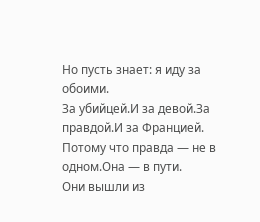Но пусть знает: я иду за обоими.
За убийцей.И за девой.За правдой.И за Францией.
Потому что правда — не в одном.Она — в пути.
Они вышли из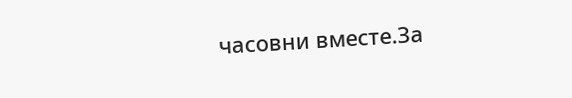часовни вместе.За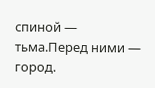спиной — тьма.Перед ними — город.